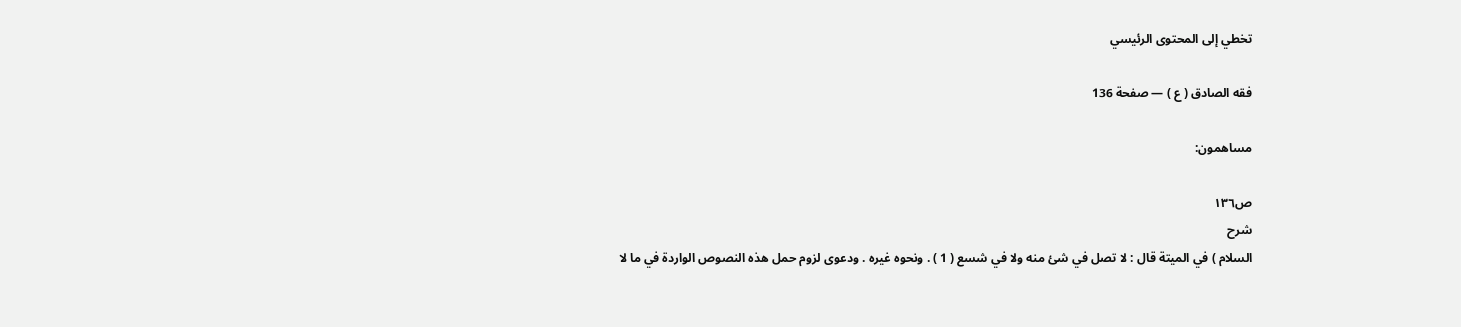تخطي إلى المحتوى الرئيسي

فقه الصادق ( ع ) — صفحة 136

مساهمون:

ص١٣٦
شرح
السلام ) في الميتة قال : لا تصل في شئ منه ولا في شسع ( 1 ) . ونحوه غيره . ودعوى لزوم حمل هذه النصوص الواردة في ما لا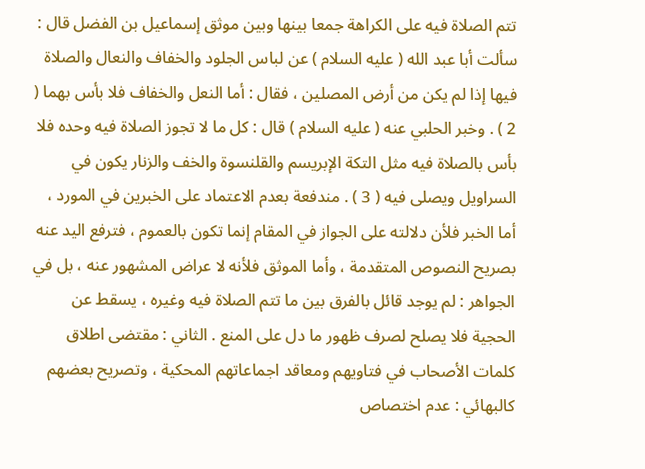تتم الصلاة فيه على الكراهة جمعا بينها وبين موثق إسماعيل بن الفضل قال : سألت أبا عبد الله ( عليه السلام ) عن لباس الجلود والخفاف والنعال والصلاة فيها إذا لم يكن من أرض المصلين ، فقال : أما النعل والخفاف فلا بأس بهما ( 2 ) . وخبر الحلبي عنه ( عليه السلام ) قال : كل ما لا تجوز الصلاة فيه وحده فلا بأس بالصلاة فيه مثل التكة الإبريسم والقلنسوة والخف والزنار يكون في السراويل ويصلى فيه ( 3 ) . مندفعة بعدم الاعتماد على الخبرين في المورد ، أما الخبر فلأن دلالته على الجواز في المقام إنما تكون بالعموم ، فترفع اليد عنه بصريح النصوص المتقدمة ، وأما الموثق فلأنه لا عراض المشهور عنه ، بل في الجواهر : لم يوجد قائل بالفرق بين ما تتم الصلاة فيه وغيره ، يسقط عن الحجية فلا يصلح لصرف ظهور ما دل على المنع . الثاني : مقتضى اطلاق كلمات الأصحاب في فتاويهم ومعاقد اجماعاتهم المحكية ، وتصريح بعضهم كالبهائي : عدم اختصاص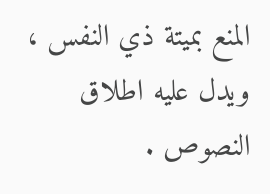المنع بميتة ذي النفس ، ويدل عليه اطلاق النصوص .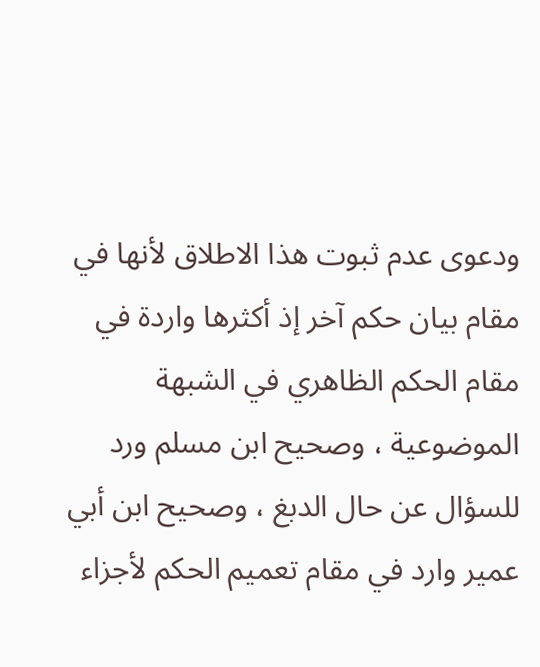ودعوى عدم ثبوت هذا الاطلاق لأنها في مقام بيان حكم آخر إذ أكثرها واردة في مقام الحكم الظاهري في الشبهة الموضوعية ، وصحيح ابن مسلم ورد للسؤال عن حال الدبغ ، وصحيح ابن أبي عمير وارد في مقام تعميم الحكم لأجزاء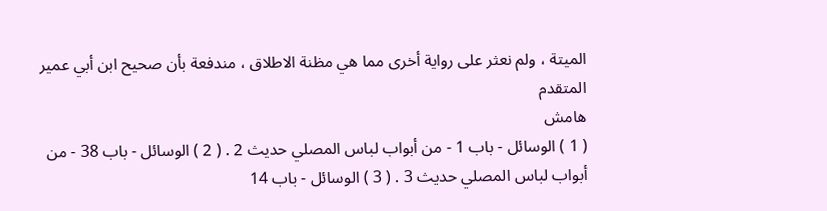الميتة ، ولم نعثر على رواية أخرى مما هي مظنة الاطلاق ، مندفعة بأن صحيح ابن أبي عمير المتقدم
هامش
( 1 ) الوسائل - باب 1 - من أبواب لباس المصلي حديث 2 . ( 2 ) الوسائل - باب 38 - من أبواب لباس المصلي حديث 3 . ( 3 ) الوسائل - باب 14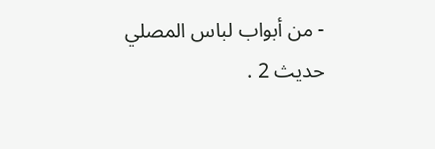- من أبواب لباس المصلي حديث 2 .